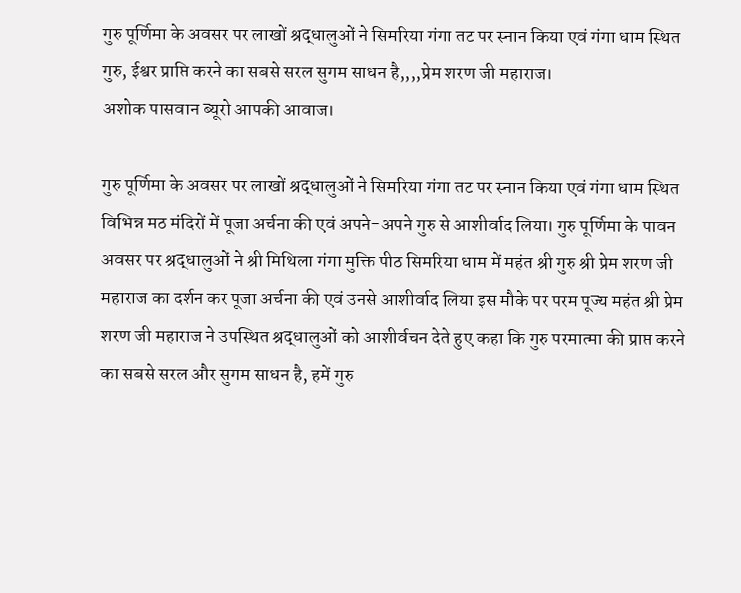गुरु पूर्णिमा के अवसर पर लाखों श्रद्धालुओं ने सिमरिया गंगा तट पर स्नान किया एवं गंगा धाम स्थित
गुरु, ईश्वर प्राप्ति करने का सबसे सरल सुगम साधन है,,,,प्रेम शरण जी महाराज।
अशोक पासवान ब्यूरो आपकी आवाज।

गुरु पूर्णिमा के अवसर पर लाखों श्रद्धालुओं ने सिमरिया गंगा तट पर स्नान किया एवं गंगा धाम स्थित विभिन्न मठ मंदिरों में पूजा अर्चना की एवं अपने-अपने गुरु से आशीर्वाद लिया। गुरु पूर्णिमा के पावन अवसर पर श्रद्धालुओं ने श्री मिथिला गंगा मुक्ति पीठ सिमरिया धाम में महंत श्री गुरु श्री प्रेम शरण जी महाराज का दर्शन कर पूजा अर्चना की एवं उनसे आशीर्वाद लिया इस मौके पर परम पूज्य महंत श्री प्रेम शरण जी महाराज ने उपस्थित श्रद्धालुओं को आशीर्वचन देते हुए कहा कि गुरु परमात्मा की प्राप्त करने का सबसे सरल और सुगम साधन है, हमें गुरु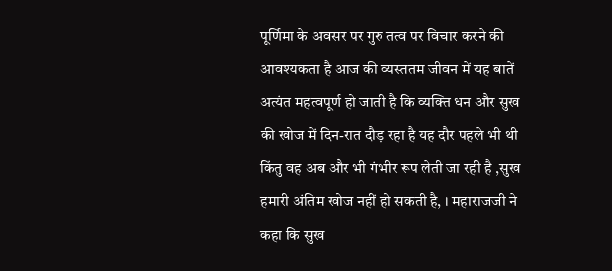पूर्णिमा के अवसर पर गुरु तत्व पर विचार करने की आवश्यकता है आज की व्यस्ततम जीवन में यह बातें अत्यंत महत्वपूर्ण हो जाती है कि व्यक्ति धन और सुख की खोज में दिन-रात दौड़ रहा है यह दौर पहले भी थी किंतु वह अब और भी गंभीर रूप लेती जा रही है ,सुख हमारी अंतिम खोज नहीं हो सकती है, । महाराजजी ने कहा कि सुख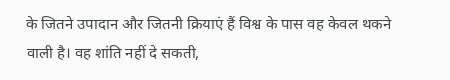के जितने उपादान और जितनी क्रियाएं हैं विश्व के पास वह केवल थकने वाली है। वह शांति नहीं दे सकती,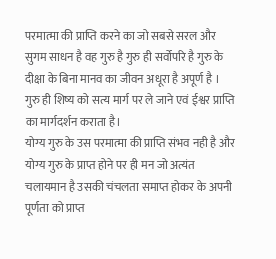परमात्मा की प्राप्ति करने का जो सबसे सरल और सुगम साधन है वह गुरु है गुरु ही सर्वोपरि है गुरु के दीक्षा के बिना मानव का जीवन अधूरा है अपूर्ण है । गुरु ही शिष्य को सत्य मार्ग पर ले जाने एवं ईश्वर प्राप्ति का मार्गदर्शन कराता है।
योग्य गुरु के उस परमात्मा की प्राप्ति संभव नही है और योग्य गुरु के प्राप्त होने पर ही मन जो अत्यंत चलायमान है उसकी चंचलता समाप्त होकर के अपनी पूर्णता को प्राप्त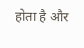होता है और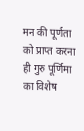मन की पूर्णता को प्राप्त करना ही गुरु पूर्णिमा का विशेष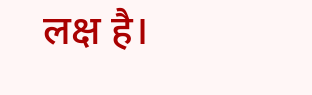लक्ष है।